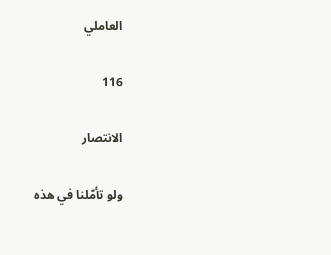العاملي

116

الانتصار

ولو تأمّلنا في هذه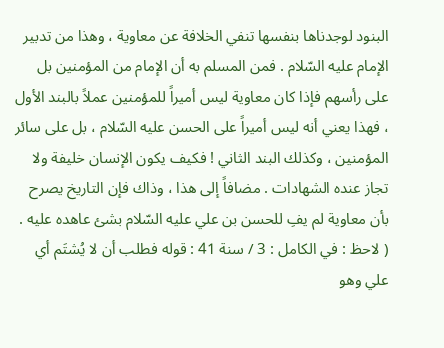البنود لوجدناها بنفسها تنفي الخلافة عن معاوية ، وهذا من تدبير الإمام عليه السّلام . فمن المسلم به أن الإمام من المؤمنين بل على رأسهم فإذا كان معاوية ليس أميراً للمؤمنين عملاً بالبند الأول ، فهذا يعني أنه ليس أميراً على الحسن عليه السّلام ، بل على سائر المؤمنين ، وكذلك البند الثاني ! فكيف يكون الإنسان خليفة ولا تجاز عنده الشهادات . مضافاً إلى هذا ، وذاك فإن التاريخ يصرح بأن معاوية لم يفِ للحسن بن علي عليه السّلام بشئ عاهده عليه . ( لاحظ : في الكامل : 3 / سنة 41 : قوله فطلب أن لا يُشتَم أي علي وهو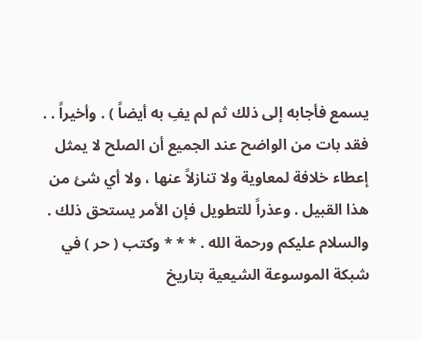يسمع فأجابه إلى ذلك ثم لم يفِ به أيضاً ) . وأخيراً . . فقد بات من الواضح عند الجميع أن الصلح لا يمثل إعطاء خلافة لمعاوية ولا تنازلاً عنها ، ولا أي شئ من هذا القبيل . وعذراً للتطويل فإن الأمر يستحق ذلك . والسلام عليكم ورحمة الله . * * * وكتب ( حر ) في شبكة الموسوعة الشيعية بتاريخ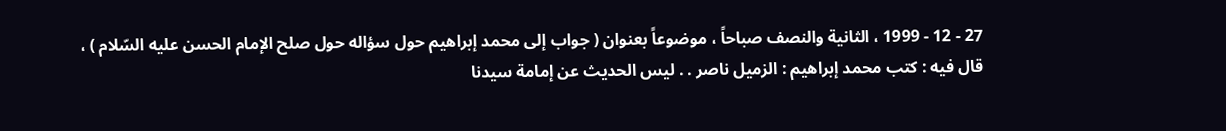27 - 12 - 1999 ، الثانية والنصف صباحاً ، موضوعاً بعنوان ( جواب إلى محمد إبراهيم حول سؤاله حول صلح الإمام الحسن عليه السّلام ) ، قال فيه : كتب محمد إبراهيم : الزميل ناصر . . ليس الحديث عن إمامة سيدنا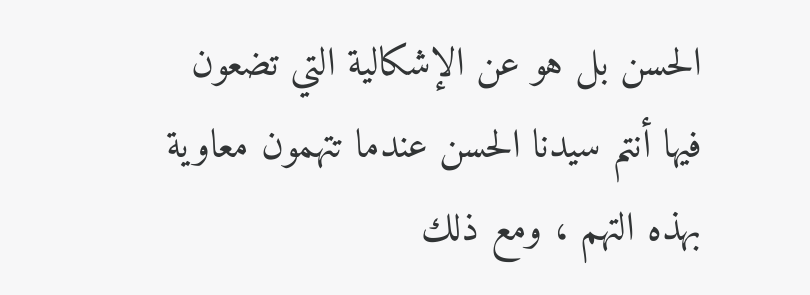الحسن بل هو عن الإشكالية التي تضعون فيها أنتم سيدنا الحسن عندما تتهمون معاوية بهذه التهم ، ومع ذلك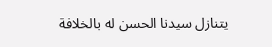يتنازل سيدنا الحسن له بالخلافة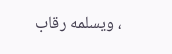، ويسلمه رقاب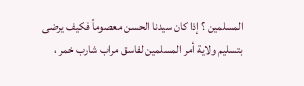المسلمين ؟ إذا كان سيدنا الحسن معصوماً فكيف يرضى بتسليم ولاية أمر المسلمين لفاسق مراب شارب خمر ،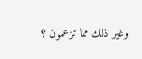وغير ذلك مما تزعمون ؟